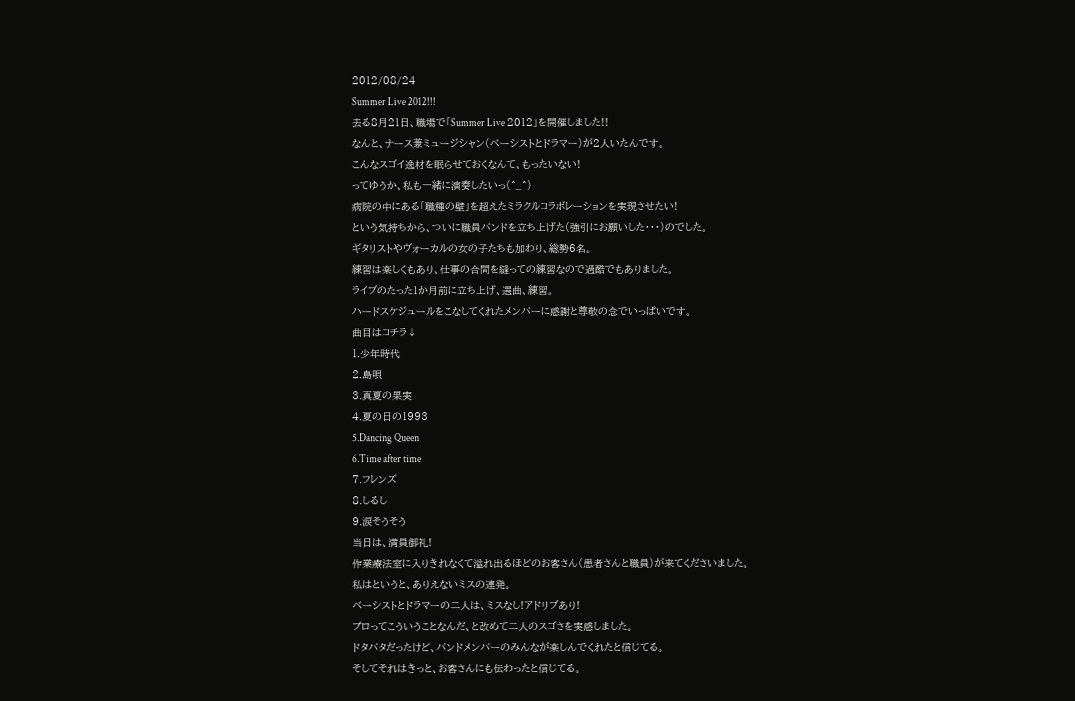2012/08/24
Summer Live 2012!!!
去る8月21日、職場で「Summer Live 2012」を開催しました!!
なんと、ナース兼ミュージシャン(ベーシストとドラマー)が2人いたんです。
こんなスゴイ逸材を眠らせておくなんて、もったいない!
ってゆうか、私も一緒に演奏したいっ(^_^)
病院の中にある「職種の壁」を超えたミラクルコラボレーションを実現させたい!
という気持ちから、ついに職員バンドを立ち上げた(強引にお願いした・・・)のでした。
ギタリストやヴォーカルの女の子たちも加わり、総勢6名。
練習は楽しくもあり、仕事の合間を縫っての練習なので過酷でもありました。
ライブのたった1か月前に立ち上げ、選曲、練習。
ハードスケジュールをこなしてくれたメンバーに感謝と尊敬の念でいっぱいです。
曲目はコチラ↓
1.少年時代
2.島唄
3.真夏の果実
4.夏の日の1993
5.Dancing Queen
6.Time after time
7.フレンズ
8.しるし
9.涙そうそう
当日は、満員御礼!
作業療法室に入りきれなくて溢れ出るほどのお客さん(患者さんと職員)が来てくださいました。
私はというと、ありえないミスの連発。
ベーシストとドラマーの二人は、ミスなし!アドリブあり!
プロってこういうことなんだ、と改めて二人のスゴさを実感しました。
ドタバタだったけど、バンドメンバーのみんなが楽しんでくれたと信じてる。
そしてそれはきっと、お客さんにも伝わったと信じてる。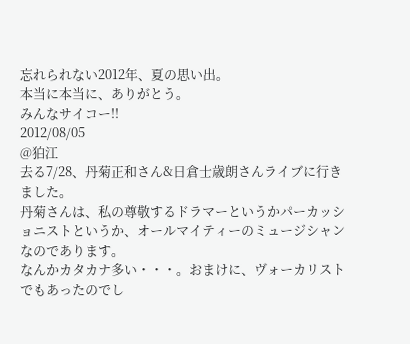忘れられない2012年、夏の思い出。
本当に本当に、ありがとう。
みんなサイコー!!
2012/08/05
@狛江
去る7/28、丹菊正和さん&日倉士歳朗さんライブに行きました。
丹菊さんは、私の尊敬するドラマーというかパーカッショニストというか、オールマイティーのミュージシャンなのであります。
なんかカタカナ多い・・・。おまけに、ヴォーカリストでもあったのでし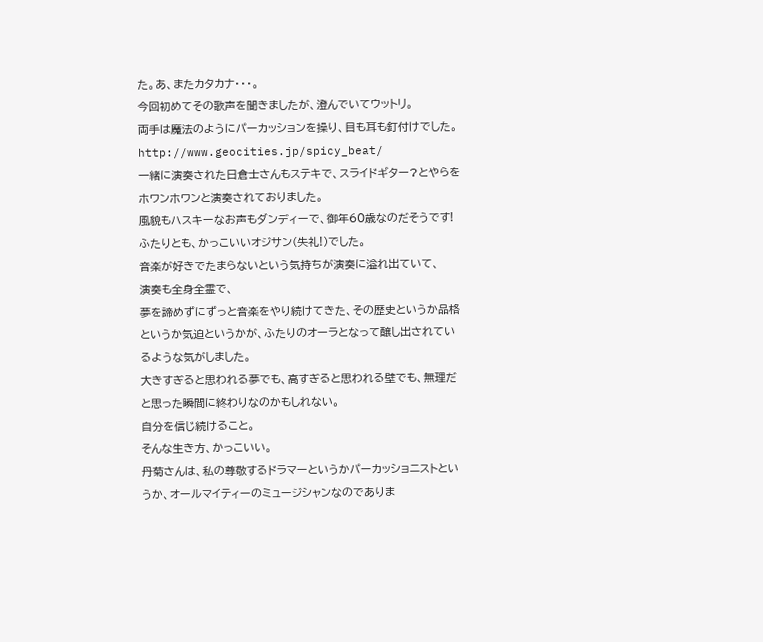た。あ、またカタカナ・・・。
今回初めてその歌声を聞きましたが、澄んでいてウットリ。
両手は魔法のようにパーカッションを操り、目も耳も釘付けでした。http://www.geocities.jp/spicy_beat/
一緒に演奏された日倉士さんもステキで、スライドギター?とやらをホワンホワンと演奏されておりました。
風貌もハスキーなお声もダンディーで、御年60歳なのだそうです!
ふたりとも、かっこいいオジサン(失礼!)でした。
音楽が好きでたまらないという気持ちが演奏に溢れ出ていて、
演奏も全身全霊で、
夢を諦めずにずっと音楽をやり続けてきた、その歴史というか品格というか気迫というかが、ふたりのオーラとなって醸し出されているような気がしました。
大きすぎると思われる夢でも、高すぎると思われる壁でも、無理だと思った瞬間に終わりなのかもしれない。
自分を信じ続けること。
そんな生き方、かっこいい。
丹菊さんは、私の尊敬するドラマーというかパーカッショニストというか、オールマイティーのミュージシャンなのでありま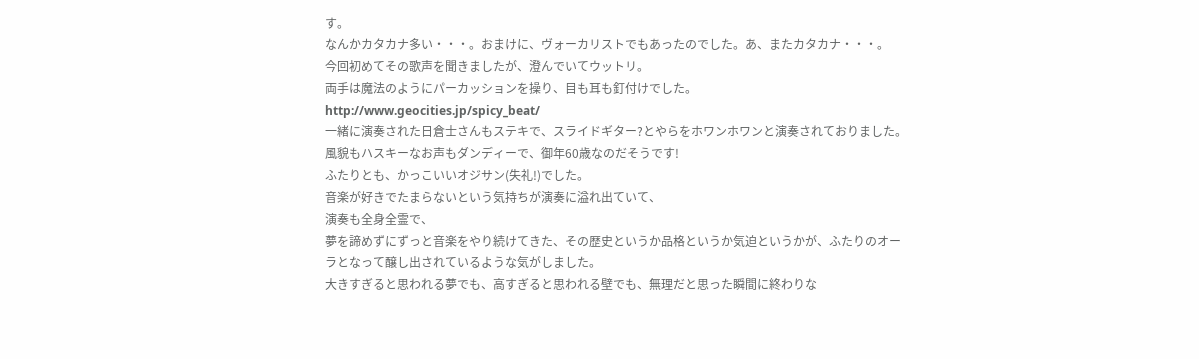す。
なんかカタカナ多い・・・。おまけに、ヴォーカリストでもあったのでした。あ、またカタカナ・・・。
今回初めてその歌声を聞きましたが、澄んでいてウットリ。
両手は魔法のようにパーカッションを操り、目も耳も釘付けでした。http://www.geocities.jp/spicy_beat/
一緒に演奏された日倉士さんもステキで、スライドギター?とやらをホワンホワンと演奏されておりました。
風貌もハスキーなお声もダンディーで、御年60歳なのだそうです!
ふたりとも、かっこいいオジサン(失礼!)でした。
音楽が好きでたまらないという気持ちが演奏に溢れ出ていて、
演奏も全身全霊で、
夢を諦めずにずっと音楽をやり続けてきた、その歴史というか品格というか気迫というかが、ふたりのオーラとなって醸し出されているような気がしました。
大きすぎると思われる夢でも、高すぎると思われる壁でも、無理だと思った瞬間に終わりな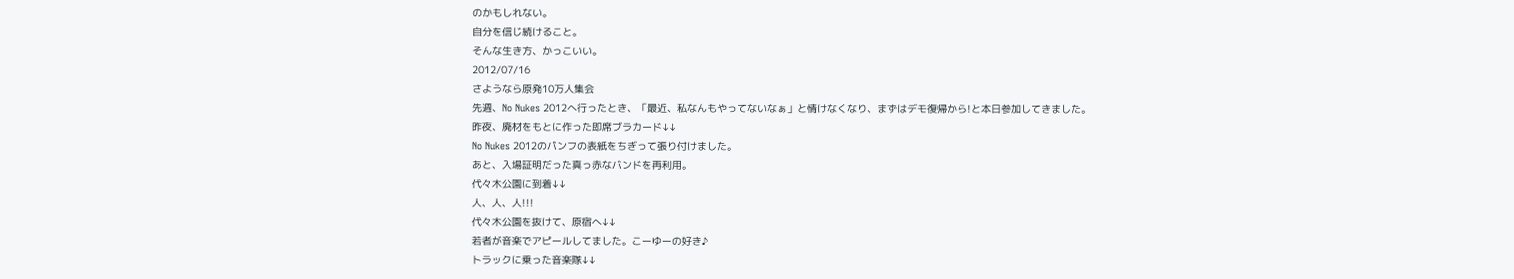のかもしれない。
自分を信じ続けること。
そんな生き方、かっこいい。
2012/07/16
さようなら原発10万人集会
先週、No Nukes 2012へ行ったとき、「最近、私なんもやってないなぁ」と情けなくなり、まずはデモ復帰から!と本日参加してきました。
昨夜、廃材をもとに作った即席ブラカード↓↓
No Nukes 2012のパンフの表紙をちぎって張り付けました。
あと、入場証明だった真っ赤なバンドを再利用。
代々木公園に到着↓↓
人、人、人!!!
代々木公園を抜けて、原宿へ↓↓
若者が音楽でアピールしてました。こーゆーの好き♪
トラックに乗った音楽隊↓↓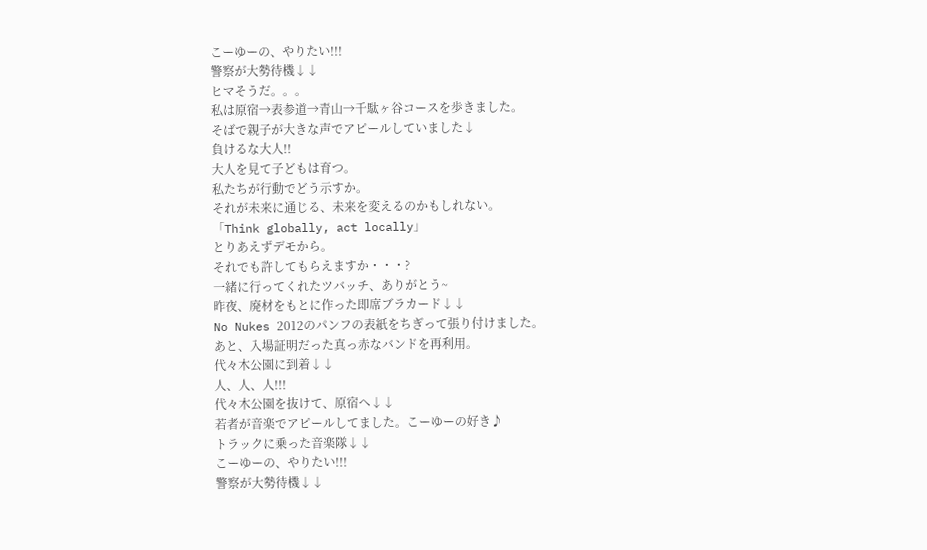こーゆーの、やりたい!!!
警察が大勢待機↓↓
ヒマそうだ。。。
私は原宿→表参道→青山→千駄ヶ谷コースを歩きました。
そばで親子が大きな声でアピールしていました↓
負けるな大人!!
大人を見て子どもは育つ。
私たちが行動でどう示すか。
それが未来に通じる、未来を変えるのかもしれない。
「Think globally, act locally」
とりあえずデモから。
それでも許してもらえますか・・・?
一緒に行ってくれたツバッチ、ありがとう~
昨夜、廃材をもとに作った即席ブラカード↓↓
No Nukes 2012のパンフの表紙をちぎって張り付けました。
あと、入場証明だった真っ赤なバンドを再利用。
代々木公園に到着↓↓
人、人、人!!!
代々木公園を抜けて、原宿へ↓↓
若者が音楽でアピールしてました。こーゆーの好き♪
トラックに乗った音楽隊↓↓
こーゆーの、やりたい!!!
警察が大勢待機↓↓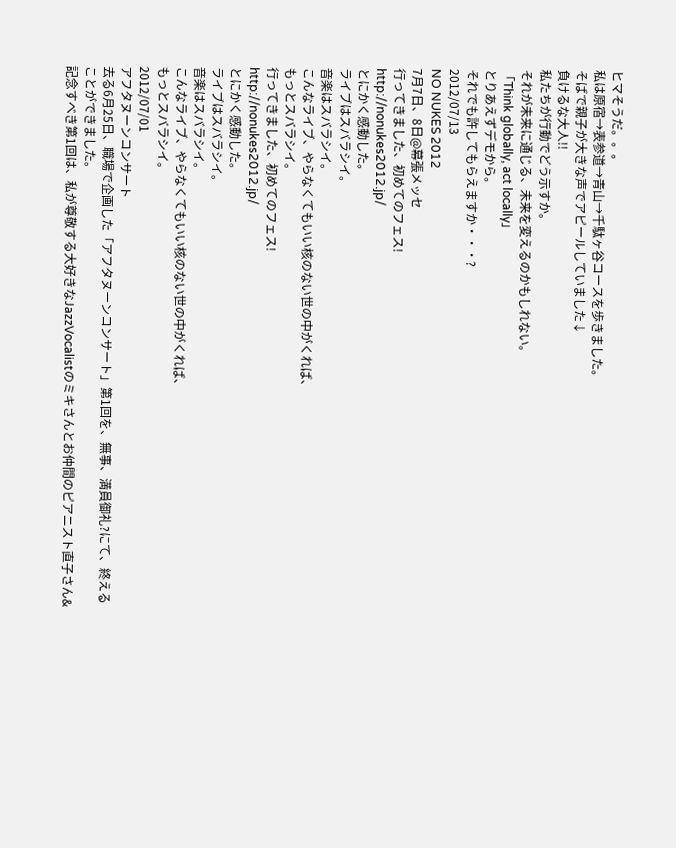ヒマそうだ。。。
私は原宿→表参道→青山→千駄ヶ谷コースを歩きました。
そばで親子が大きな声でアピールしていました↓
負けるな大人!!
私たちが行動でどう示すか。
それが未来に通じる、未来を変えるのかもしれない。
「Think globally, act locally」
とりあえずデモから。
それでも許してもらえますか・・・?
2012/07/13
NO NUKES 2012
7月7日、8日@幕張メッセ
行ってきました、初めてのフェス!
http://nonukes2012.jp/
とにかく感動した。
ライブはスバラシイ。
音楽はスバラシイ。
こんなライブ、やらなくてもいい核のない世の中がくれば、
もっとスバラシイ。
行ってきました、初めてのフェス!
http://nonukes2012.jp/
とにかく感動した。
ライブはスバラシイ。
音楽はスバラシイ。
こんなライブ、やらなくてもいい核のない世の中がくれば、
もっとスバラシイ。
2012/07/01
アフタヌーンコンサート
去る6月25日、職場で企画した「アフタヌーンコンサート」第1回を、無事、満員御礼?にて、終えることができました。
記念すべき第1回は、私が尊敬する大好きなJazzVocalistのミキさんとお仲間のピアニスト直子さん&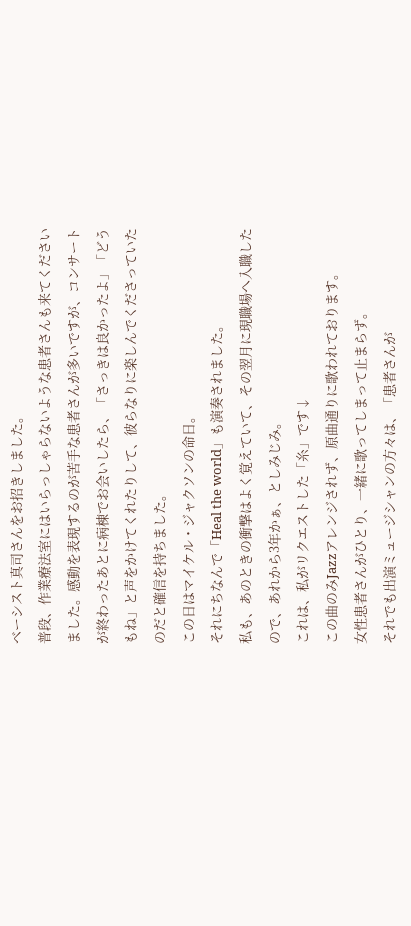ベーシスト真司さんをお招きしました。
普段、作業療法室にはいらっしゃらないような患者さんも来てくださいました。感動を表現するのが苦手な患者さんが多いですが、コンサートが終わったあとに病棟でお会いしたら、「さっきは良かったよ」「どうもね」と声をかけてくれたりして、彼らなりに楽しんでくださっていたのだと確信を持ちました。
この日はマイケル・ジャクソンの命日。
それにちなんで「Heal the world」も演奏されました。
私も、あのときの衝撃はよく覚えていて、その翌月に現職場へ入職したので、あれから3年かぁ、としみじみ。
これは、私がリクエストした「糸」です↓
この曲のみJazzアレンジされず、原曲通りに歌われております。
女性患者さんがひとり、一緒に歌ってしまって止まらず。
それでも出演ミュージシャンの方々は、「患者さんが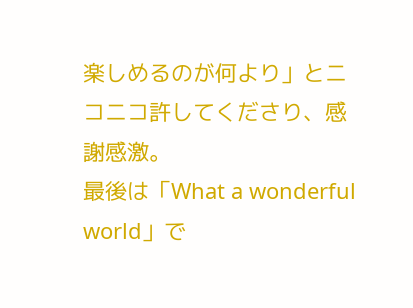楽しめるのが何より」とニコニコ許してくださり、感謝感激。
最後は「What a wonderful world」で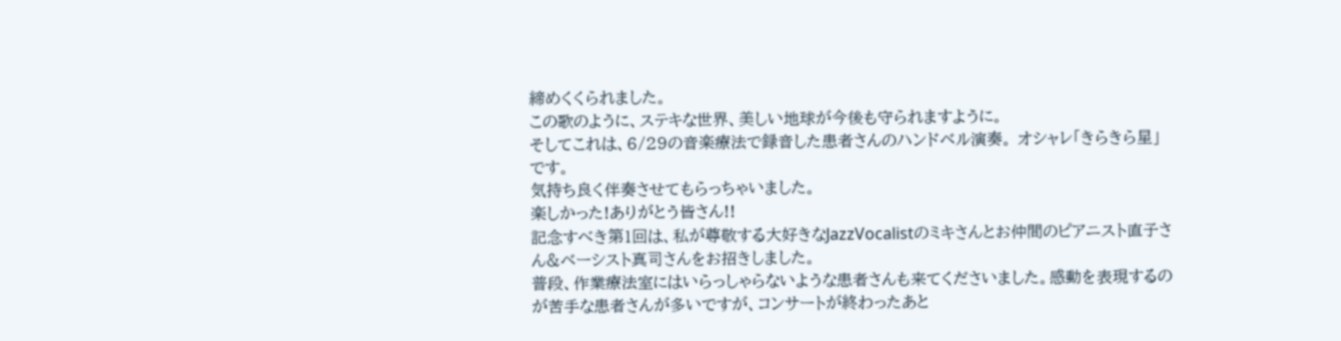締めくくられました。
この歌のように、ステキな世界、美しい地球が今後も守られますように。
そしてこれは、6/29の音楽療法で録音した患者さんのハンドベル演奏。 オシャレ「きらきら星」です。
気持ち良く伴奏させてもらっちゃいました。
楽しかった!ありがとう皆さん!!
記念すべき第1回は、私が尊敬する大好きなJazzVocalistのミキさんとお仲間のピアニスト直子さん&ベーシスト真司さんをお招きしました。
普段、作業療法室にはいらっしゃらないような患者さんも来てくださいました。感動を表現するのが苦手な患者さんが多いですが、コンサートが終わったあと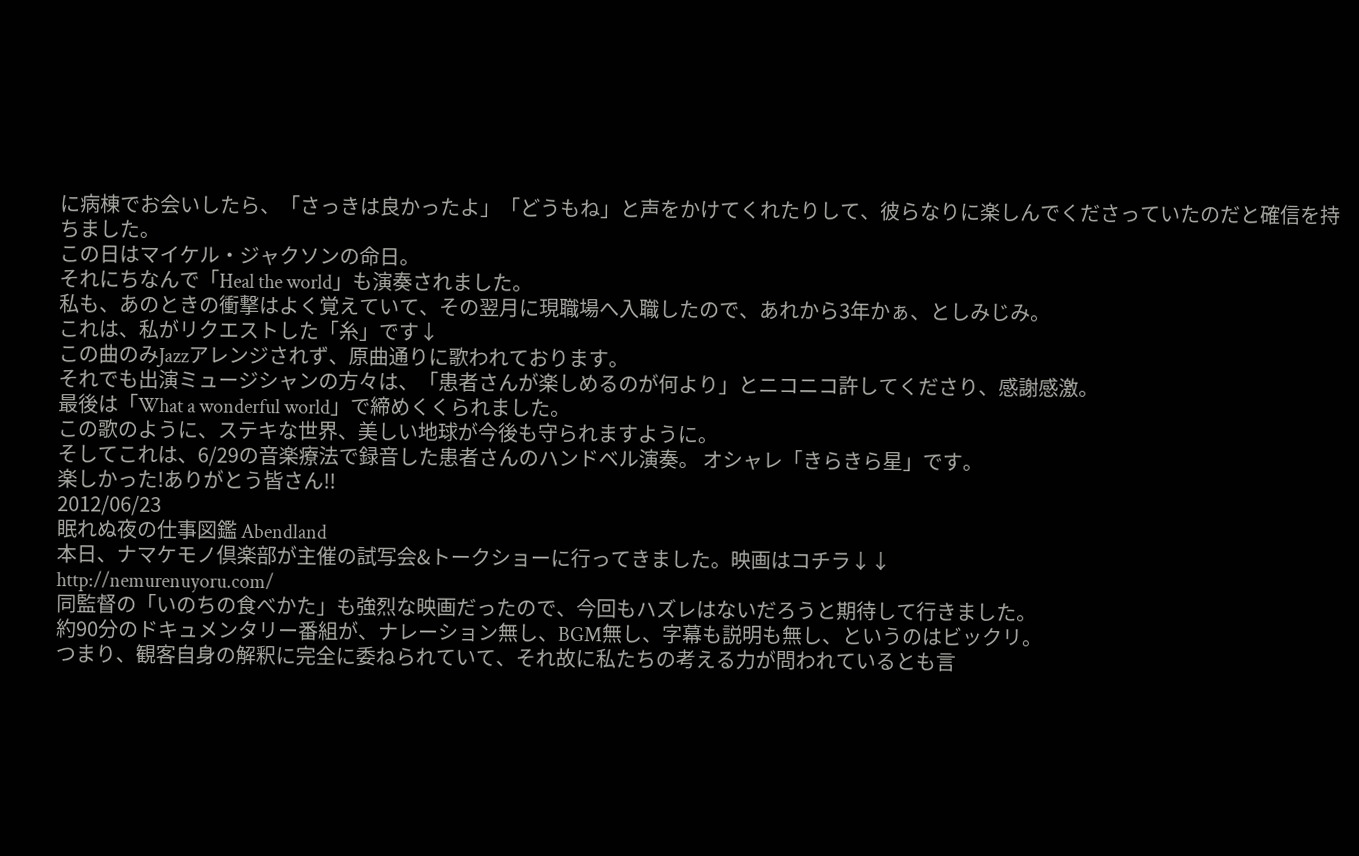に病棟でお会いしたら、「さっきは良かったよ」「どうもね」と声をかけてくれたりして、彼らなりに楽しんでくださっていたのだと確信を持ちました。
この日はマイケル・ジャクソンの命日。
それにちなんで「Heal the world」も演奏されました。
私も、あのときの衝撃はよく覚えていて、その翌月に現職場へ入職したので、あれから3年かぁ、としみじみ。
これは、私がリクエストした「糸」です↓
この曲のみJazzアレンジされず、原曲通りに歌われております。
それでも出演ミュージシャンの方々は、「患者さんが楽しめるのが何より」とニコニコ許してくださり、感謝感激。
最後は「What a wonderful world」で締めくくられました。
この歌のように、ステキな世界、美しい地球が今後も守られますように。
そしてこれは、6/29の音楽療法で録音した患者さんのハンドベル演奏。 オシャレ「きらきら星」です。
楽しかった!ありがとう皆さん!!
2012/06/23
眠れぬ夜の仕事図鑑 Abendland
本日、ナマケモノ倶楽部が主催の試写会&トークショーに行ってきました。映画はコチラ↓↓
http://nemurenuyoru.com/
同監督の「いのちの食べかた」も強烈な映画だったので、今回もハズレはないだろうと期待して行きました。
約90分のドキュメンタリー番組が、ナレーション無し、BGM無し、字幕も説明も無し、というのはビックリ。
つまり、観客自身の解釈に完全に委ねられていて、それ故に私たちの考える力が問われているとも言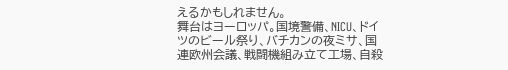えるかもしれません。
舞台はヨーロッパ。国境警備、NICU、ドイツのビール祭り、バチカンの夜ミサ、国連欧州会議、戦闘機組み立て工場、自殺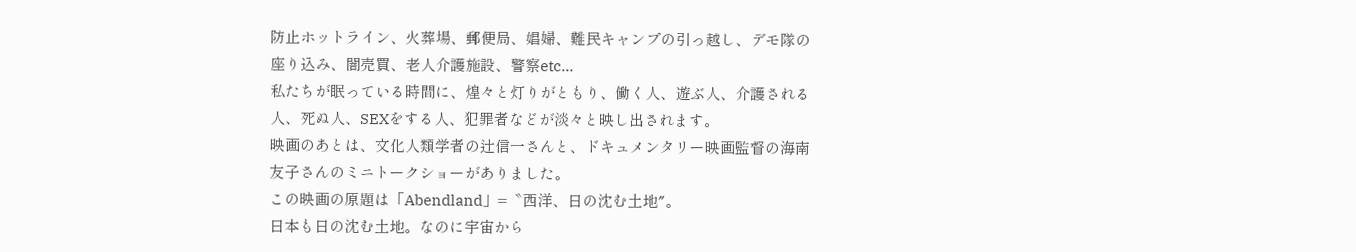防止ホットライン、火葬場、郵便局、娼婦、難民キャンプの引っ越し、デモ隊の座り込み、闇売買、老人介護施設、警察etc...
私たちが眠っている時間に、煌々と灯りがともり、働く人、遊ぶ人、介護される人、死ぬ人、SEXをする人、犯罪者などが淡々と映し出されます。
映画のあとは、文化人類学者の辻信一さんと、ドキュメンタリー映画監督の海南友子さんのミニトークショーがありました。
この映画の原題は「Abendland」=〝西洋、日の沈む土地″。
日本も日の沈む土地。なのに宇宙から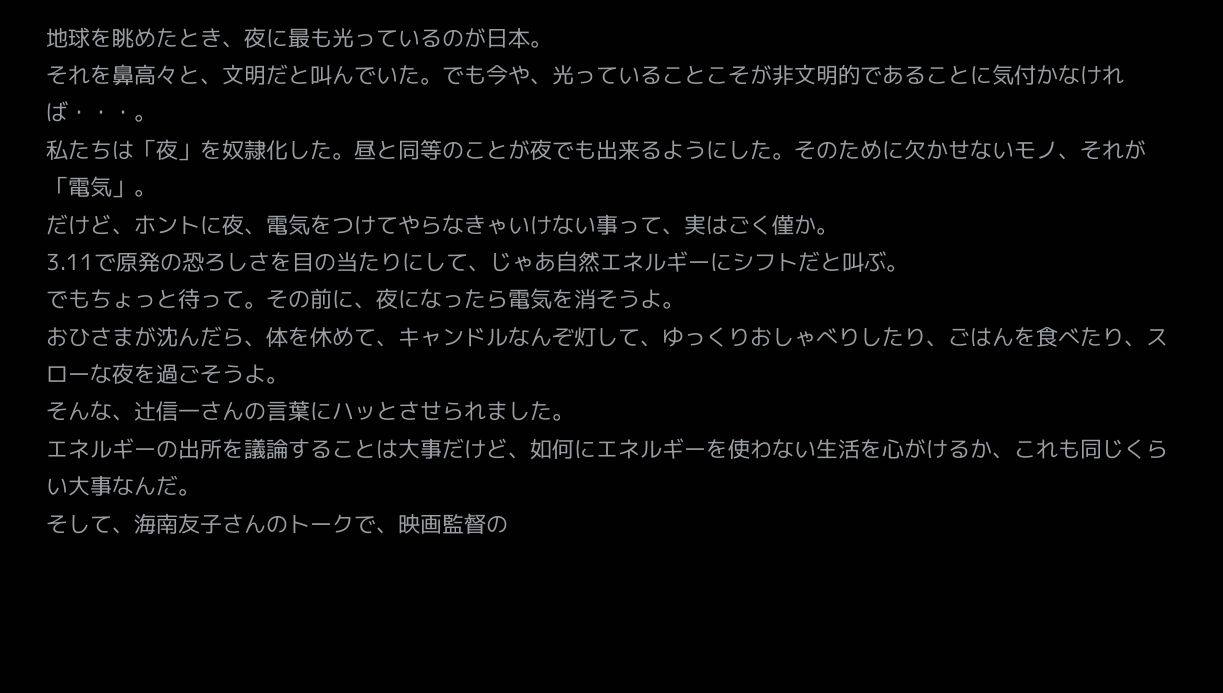地球を眺めたとき、夜に最も光っているのが日本。
それを鼻高々と、文明だと叫んでいた。でも今や、光っていることこそが非文明的であることに気付かなければ・・・。
私たちは「夜」を奴隷化した。昼と同等のことが夜でも出来るようにした。そのために欠かせないモノ、それが「電気」。
だけど、ホントに夜、電気をつけてやらなきゃいけない事って、実はごく僅か。
3.11で原発の恐ろしさを目の当たりにして、じゃあ自然エネルギーにシフトだと叫ぶ。
でもちょっと待って。その前に、夜になったら電気を消そうよ。
おひさまが沈んだら、体を休めて、キャンドルなんぞ灯して、ゆっくりおしゃべりしたり、ごはんを食べたり、スローな夜を過ごそうよ。
そんな、辻信一さんの言葉にハッとさせられました。
エネルギーの出所を議論することは大事だけど、如何にエネルギーを使わない生活を心がけるか、これも同じくらい大事なんだ。
そして、海南友子さんのトークで、映画監督の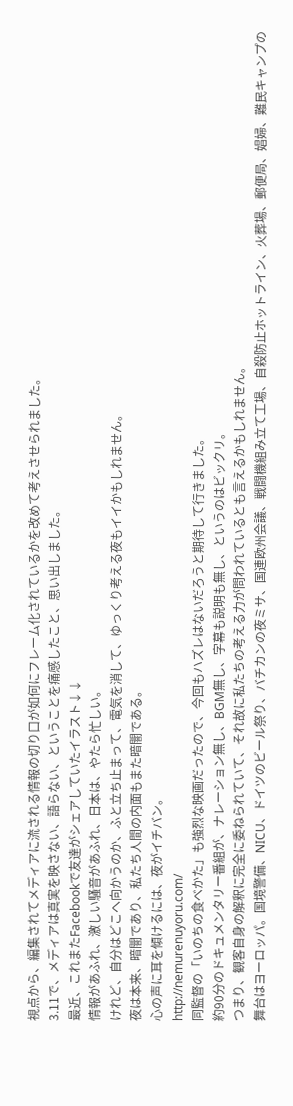視点から、編集されてメディアに流される情報の切り口が如何にフレーム化されているかを改めて考えさせられました。
3.11で、メディアは真実を映さない、語らない、ということを痛感したこと、思い出しました。
最近、これまたFacebookで友達がシェアしていたイラスト↓↓
情報があふれ、激しい騒音があふれ、日本は、やたら忙しい。
けれど、自分はどこへ向かうのか、ふと立ち止まって、電気を消して、ゆっくり考える夜もイイかもしれません。
夜は本来、暗闇であり、私たち人間の内面もまた暗闇である。
心の声に耳を傾けるには、夜がイチバン。
http://nemurenuyoru.com/
同監督の「いのちの食べかた」も強烈な映画だったので、今回もハズレはないだろうと期待して行きました。
約90分のドキュメンタリー番組が、ナレーション無し、BGM無し、字幕も説明も無し、というのはビックリ。
つまり、観客自身の解釈に完全に委ねられていて、それ故に私たちの考える力が問われているとも言えるかもしれません。
舞台はヨーロッパ。国境警備、NICU、ドイツのビール祭り、バチカンの夜ミサ、国連欧州会議、戦闘機組み立て工場、自殺防止ホットライン、火葬場、郵便局、娼婦、難民キャンプの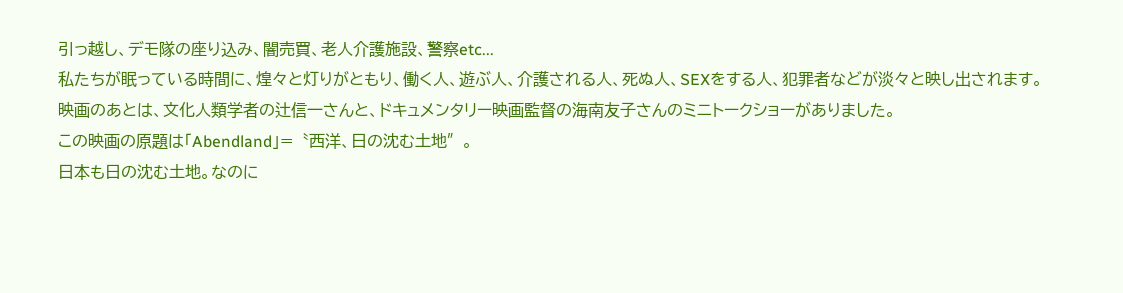引っ越し、デモ隊の座り込み、闇売買、老人介護施設、警察etc...
私たちが眠っている時間に、煌々と灯りがともり、働く人、遊ぶ人、介護される人、死ぬ人、SEXをする人、犯罪者などが淡々と映し出されます。
映画のあとは、文化人類学者の辻信一さんと、ドキュメンタリー映画監督の海南友子さんのミニトークショーがありました。
この映画の原題は「Abendland」=〝西洋、日の沈む土地″。
日本も日の沈む土地。なのに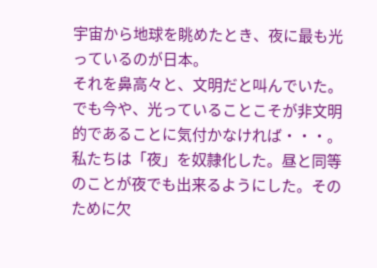宇宙から地球を眺めたとき、夜に最も光っているのが日本。
それを鼻高々と、文明だと叫んでいた。でも今や、光っていることこそが非文明的であることに気付かなければ・・・。
私たちは「夜」を奴隷化した。昼と同等のことが夜でも出来るようにした。そのために欠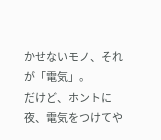かせないモノ、それが「電気」。
だけど、ホントに夜、電気をつけてや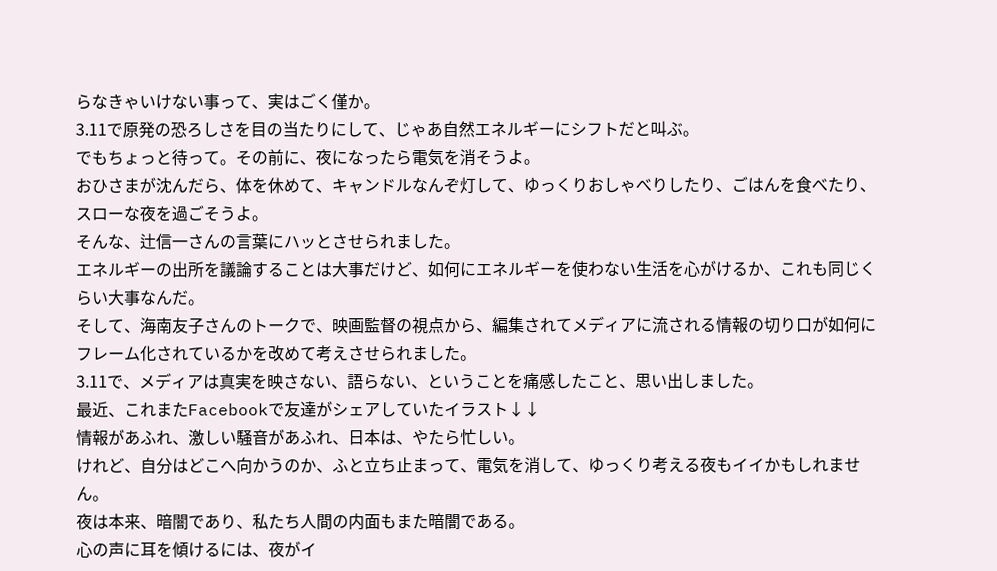らなきゃいけない事って、実はごく僅か。
3.11で原発の恐ろしさを目の当たりにして、じゃあ自然エネルギーにシフトだと叫ぶ。
でもちょっと待って。その前に、夜になったら電気を消そうよ。
おひさまが沈んだら、体を休めて、キャンドルなんぞ灯して、ゆっくりおしゃべりしたり、ごはんを食べたり、スローな夜を過ごそうよ。
そんな、辻信一さんの言葉にハッとさせられました。
エネルギーの出所を議論することは大事だけど、如何にエネルギーを使わない生活を心がけるか、これも同じくらい大事なんだ。
そして、海南友子さんのトークで、映画監督の視点から、編集されてメディアに流される情報の切り口が如何にフレーム化されているかを改めて考えさせられました。
3.11で、メディアは真実を映さない、語らない、ということを痛感したこと、思い出しました。
最近、これまたFacebookで友達がシェアしていたイラスト↓↓
情報があふれ、激しい騒音があふれ、日本は、やたら忙しい。
けれど、自分はどこへ向かうのか、ふと立ち止まって、電気を消して、ゆっくり考える夜もイイかもしれません。
夜は本来、暗闇であり、私たち人間の内面もまた暗闇である。
心の声に耳を傾けるには、夜がイ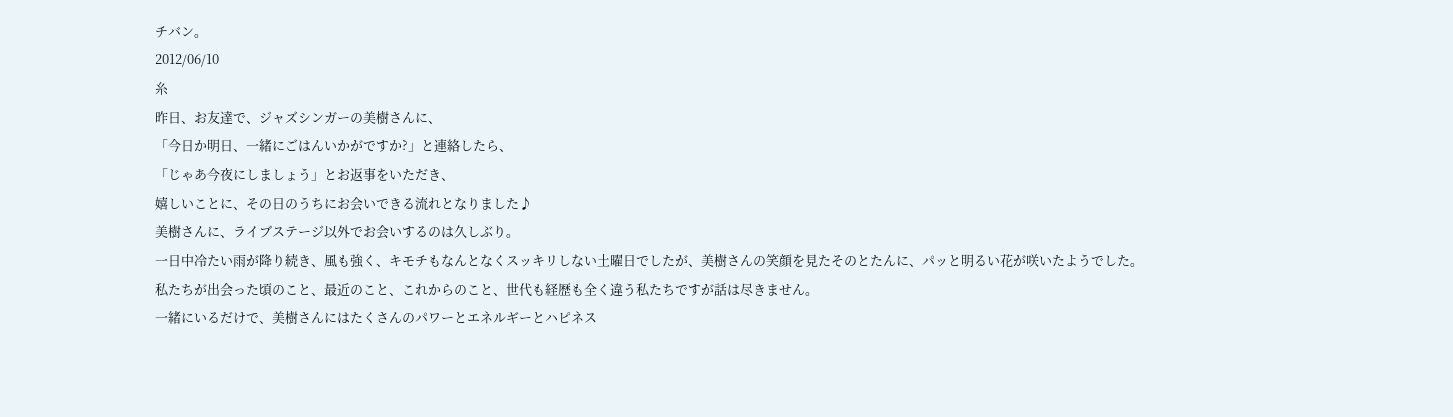チバン。
2012/06/10
糸
昨日、お友達で、ジャズシンガーの美樹さんに、
「今日か明日、一緒にごはんいかがですか?」と連絡したら、
「じゃあ今夜にしましょう」とお返事をいただき、
嬉しいことに、その日のうちにお会いできる流れとなりました♪
美樹さんに、ライブステージ以外でお会いするのは久しぶり。
一日中冷たい雨が降り続き、風も強く、キモチもなんとなくスッキリしない土曜日でしたが、美樹さんの笑顔を見たそのとたんに、パッと明るい花が咲いたようでした。
私たちが出会った頃のこと、最近のこと、これからのこと、世代も経歴も全く違う私たちですが話は尽きません。
一緒にいるだけで、美樹さんにはたくさんのパワーとエネルギーとハピネス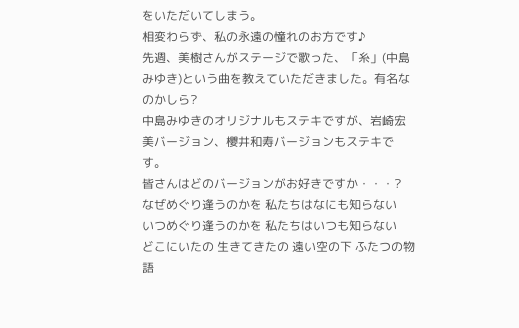をいただいてしまう。
相変わらず、私の永遠の憧れのお方です♪
先週、美樹さんがステージで歌った、「糸」(中島みゆき)という曲を教えていただきました。有名なのかしら?
中島みゆきのオリジナルもステキですが、岩崎宏美バージョン、櫻井和寿バージョンもステキです。
皆さんはどのバージョンがお好きですか・・・?
なぜめぐり逢うのかを 私たちはなにも知らない
いつめぐり逢うのかを 私たちはいつも知らない
どこにいたの 生きてきたの 遠い空の下 ふたつの物語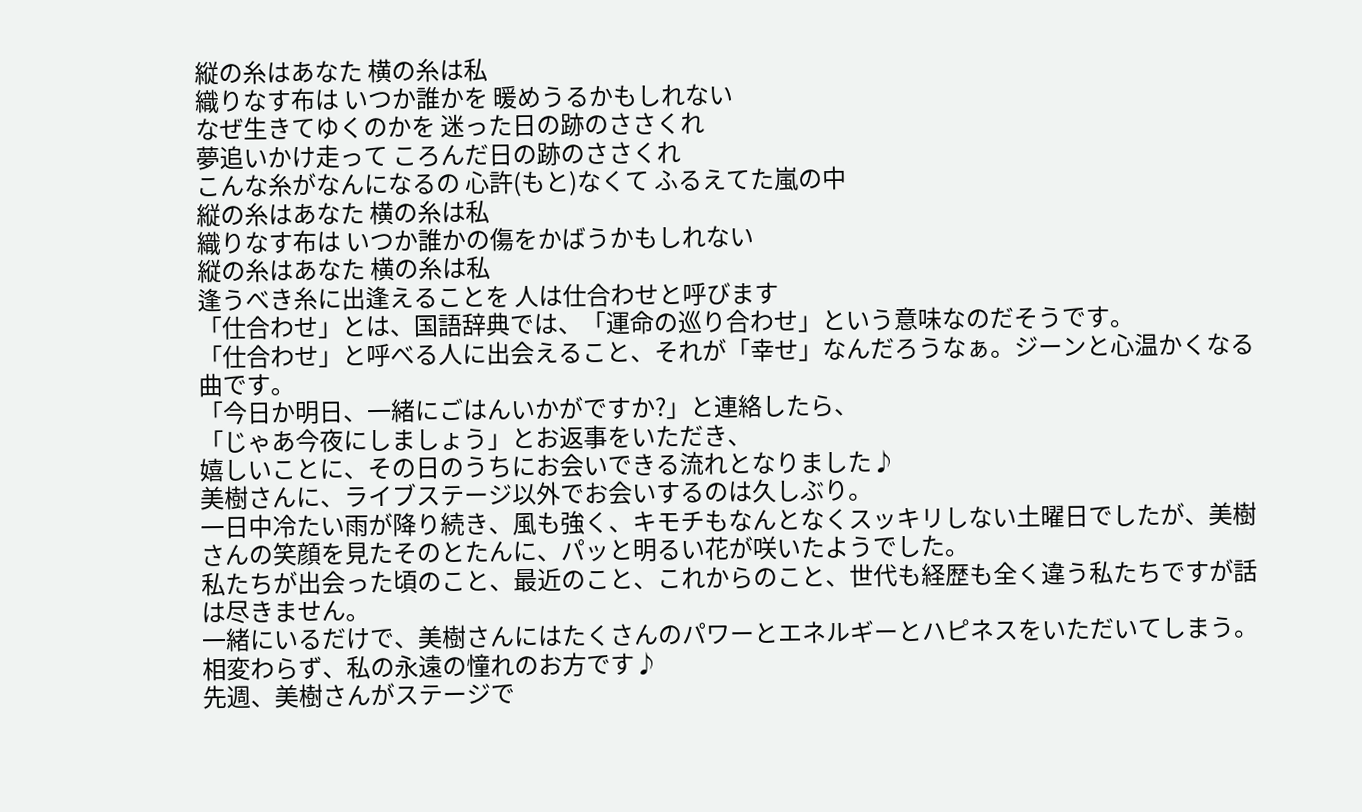縦の糸はあなた 横の糸は私
織りなす布は いつか誰かを 暖めうるかもしれない
なぜ生きてゆくのかを 迷った日の跡のささくれ
夢追いかけ走って ころんだ日の跡のささくれ
こんな糸がなんになるの 心許(もと)なくて ふるえてた嵐の中
縦の糸はあなた 横の糸は私
織りなす布は いつか誰かの傷をかばうかもしれない
縦の糸はあなた 横の糸は私
逢うべき糸に出逢えることを 人は仕合わせと呼びます
「仕合わせ」とは、国語辞典では、「運命の巡り合わせ」という意味なのだそうです。
「仕合わせ」と呼べる人に出会えること、それが「幸せ」なんだろうなぁ。ジーンと心温かくなる曲です。
「今日か明日、一緒にごはんいかがですか?」と連絡したら、
「じゃあ今夜にしましょう」とお返事をいただき、
嬉しいことに、その日のうちにお会いできる流れとなりました♪
美樹さんに、ライブステージ以外でお会いするのは久しぶり。
一日中冷たい雨が降り続き、風も強く、キモチもなんとなくスッキリしない土曜日でしたが、美樹さんの笑顔を見たそのとたんに、パッと明るい花が咲いたようでした。
私たちが出会った頃のこと、最近のこと、これからのこと、世代も経歴も全く違う私たちですが話は尽きません。
一緒にいるだけで、美樹さんにはたくさんのパワーとエネルギーとハピネスをいただいてしまう。
相変わらず、私の永遠の憧れのお方です♪
先週、美樹さんがステージで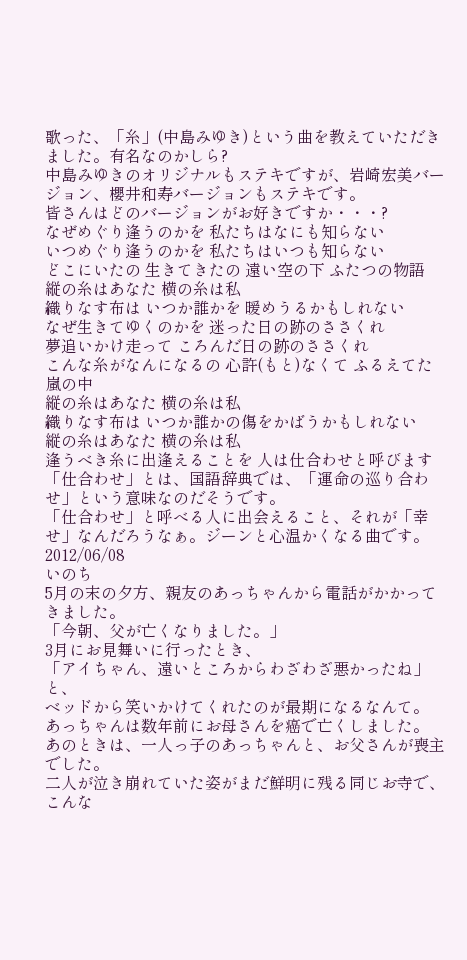歌った、「糸」(中島みゆき)という曲を教えていただきました。有名なのかしら?
中島みゆきのオリジナルもステキですが、岩崎宏美バージョン、櫻井和寿バージョンもステキです。
皆さんはどのバージョンがお好きですか・・・?
なぜめぐり逢うのかを 私たちはなにも知らない
いつめぐり逢うのかを 私たちはいつも知らない
どこにいたの 生きてきたの 遠い空の下 ふたつの物語
縦の糸はあなた 横の糸は私
織りなす布は いつか誰かを 暖めうるかもしれない
なぜ生きてゆくのかを 迷った日の跡のささくれ
夢追いかけ走って ころんだ日の跡のささくれ
こんな糸がなんになるの 心許(もと)なくて ふるえてた嵐の中
縦の糸はあなた 横の糸は私
織りなす布は いつか誰かの傷をかばうかもしれない
縦の糸はあなた 横の糸は私
逢うべき糸に出逢えることを 人は仕合わせと呼びます
「仕合わせ」とは、国語辞典では、「運命の巡り合わせ」という意味なのだそうです。
「仕合わせ」と呼べる人に出会えること、それが「幸せ」なんだろうなぁ。ジーンと心温かくなる曲です。
2012/06/08
いのち
5月の末の夕方、親友のあっちゃんから電話がかかってきました。
「今朝、父が亡くなりました。」
3月にお見舞いに行ったとき、
「アイちゃん、遠いところからわざわざ悪かったね」と、
ベッドから笑いかけてくれたのが最期になるなんて。
あっちゃんは数年前にお母さんを癌で亡くしました。
あのときは、一人っ子のあっちゃんと、お父さんが喪主でした。
二人が泣き崩れていた姿がまだ鮮明に残る同じお寺で、こんな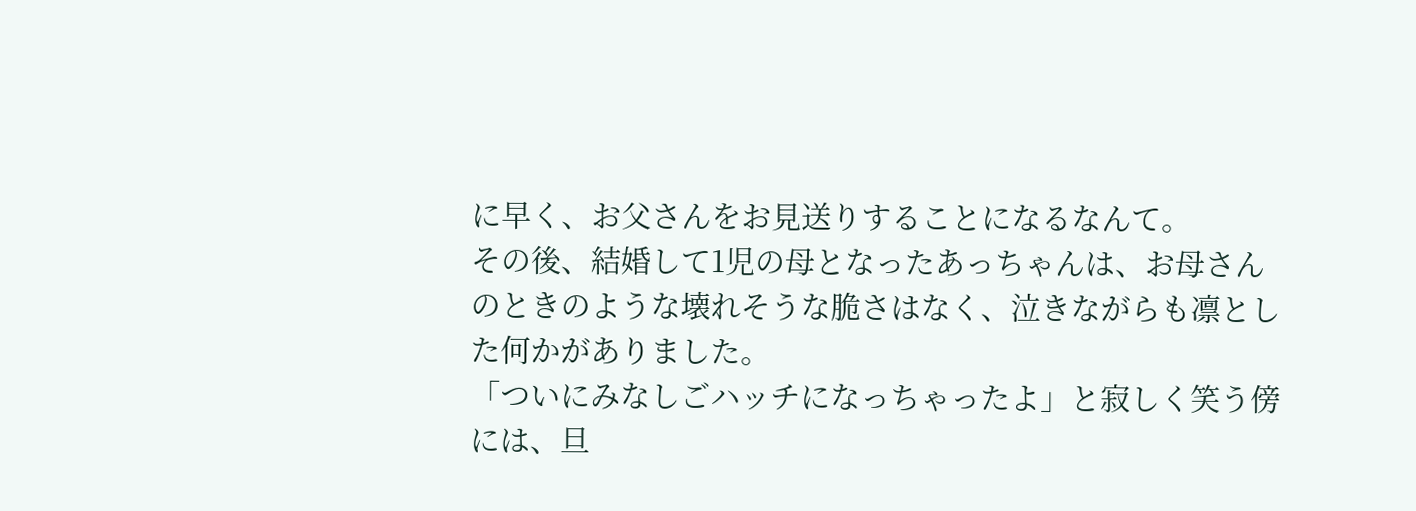に早く、お父さんをお見送りすることになるなんて。
その後、結婚して1児の母となったあっちゃんは、お母さんのときのような壊れそうな脆さはなく、泣きながらも凛とした何かがありました。
「ついにみなしごハッチになっちゃったよ」と寂しく笑う傍には、旦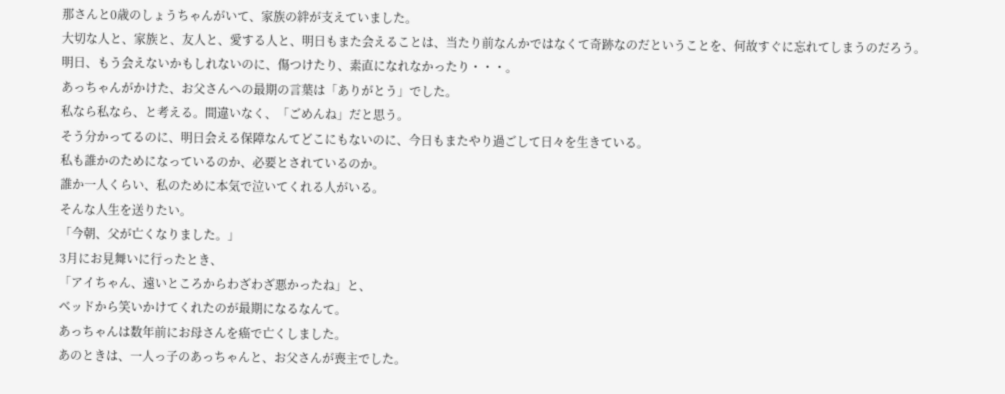那さんと0歳のしょうちゃんがいて、家族の絆が支えていました。
大切な人と、家族と、友人と、愛する人と、明日もまた会えることは、当たり前なんかではなくて奇跡なのだということを、何故すぐに忘れてしまうのだろう。
明日、もう会えないかもしれないのに、傷つけたり、素直になれなかったり・・・。
あっちゃんがかけた、お父さんへの最期の言葉は「ありがとう」でした。
私なら私なら、と考える。間違いなく、「ごめんね」だと思う。
そう分かってるのに、明日会える保障なんてどこにもないのに、今日もまたやり過ごして日々を生きている。
私も誰かのためになっているのか、必要とされているのか。
誰か一人くらい、私のために本気で泣いてくれる人がいる。
そんな人生を送りたい。
「今朝、父が亡くなりました。」
3月にお見舞いに行ったとき、
「アイちゃん、遠いところからわざわざ悪かったね」と、
ベッドから笑いかけてくれたのが最期になるなんて。
あっちゃんは数年前にお母さんを癌で亡くしました。
あのときは、一人っ子のあっちゃんと、お父さんが喪主でした。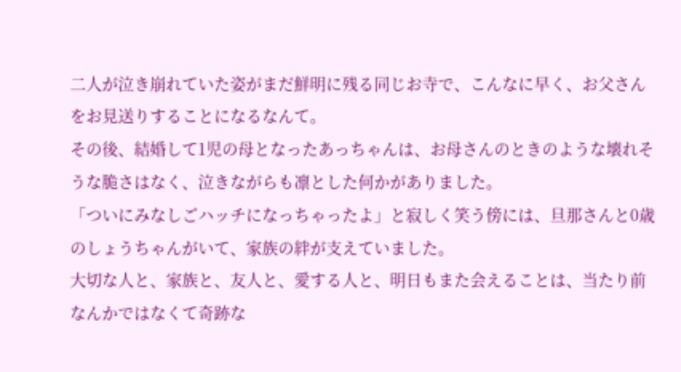二人が泣き崩れていた姿がまだ鮮明に残る同じお寺で、こんなに早く、お父さんをお見送りすることになるなんて。
その後、結婚して1児の母となったあっちゃんは、お母さんのときのような壊れそうな脆さはなく、泣きながらも凛とした何かがありました。
「ついにみなしごハッチになっちゃったよ」と寂しく笑う傍には、旦那さんと0歳のしょうちゃんがいて、家族の絆が支えていました。
大切な人と、家族と、友人と、愛する人と、明日もまた会えることは、当たり前なんかではなくて奇跡な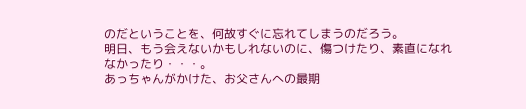のだということを、何故すぐに忘れてしまうのだろう。
明日、もう会えないかもしれないのに、傷つけたり、素直になれなかったり・・・。
あっちゃんがかけた、お父さんへの最期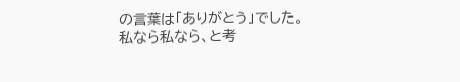の言葉は「ありがとう」でした。
私なら私なら、と考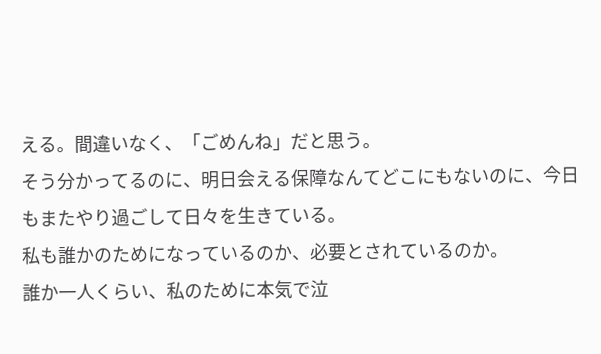える。間違いなく、「ごめんね」だと思う。
そう分かってるのに、明日会える保障なんてどこにもないのに、今日もまたやり過ごして日々を生きている。
私も誰かのためになっているのか、必要とされているのか。
誰か一人くらい、私のために本気で泣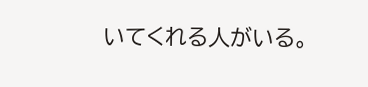いてくれる人がいる。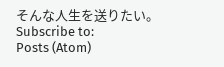そんな人生を送りたい。
Subscribe to:
Posts (Atom)